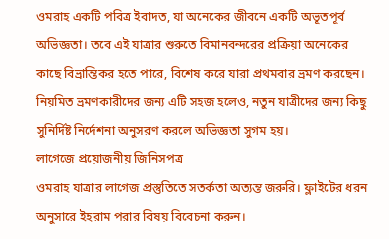ওমরাহ একটি পবিত্র ইবাদত, যা অনেকের জীবনে একটি অভূতপূর্ব অভিজ্ঞতা। তবে এই যাত্রার শুরুতে বিমানবন্দরের প্রক্রিয়া অনেকের কাছে বিভ্রান্তিকর হতে পারে, বিশেষ করে যারা প্রথমবার ভ্রমণ করছেন। নিয়মিত ভ্রমণকারীদের জন্য এটি সহজ হলেও, নতুন যাত্রীদের জন্য কিছু সুনির্দিষ্ট নির্দেশনা অনুসরণ করলে অভিজ্ঞতা সুগম হয়।
লাগেজে প্রয়োজনীয় জিনিসপত্র
ওমরাহ যাত্রার লাগেজ প্রস্তুতিতে সতর্কতা অত্যন্ত জরুরি। ফ্লাইটের ধরন অনুসারে ইহরাম পরার বিষয় বিবেচনা করুন।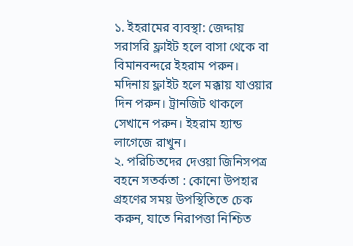১. ইহরামের ব্যবস্থা: জেদ্দায় সরাসরি ফ্লাইট হলে বাসা থেকে বা বিমানবন্দরে ইহরাম পরুন। মদিনায় ফ্লাইট হলে মক্কায় যাওয়ার দিন পরুন। ট্রানজিট থাকলে সেখানে পরুন। ইহরাম হ্যান্ড লাগেজে রাখুন।
২. পরিচিতদের দেওয়া জিনিসপত্র বহনে সতর্কতা : কোনো উপহার গ্রহণের সময় উপস্থিতিতে চেক করুন, যাতে নিরাপত্তা নিশ্চিত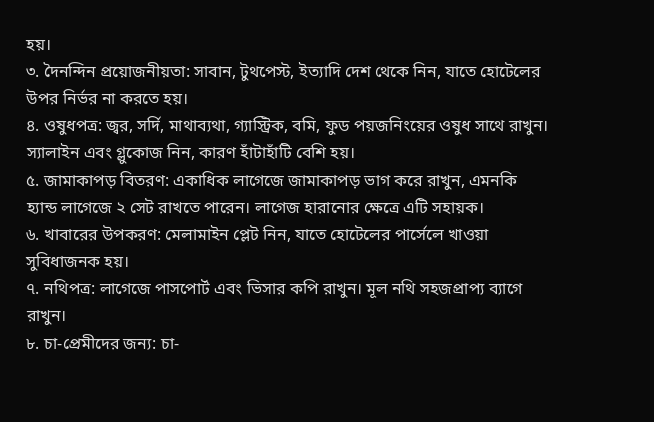হয়।
৩. দৈনন্দিন প্রয়োজনীয়তা: সাবান, টুথপেস্ট, ইত্যাদি দেশ থেকে নিন, যাতে হোটেলের উপর নির্ভর না করতে হয়।
৪. ওষুধপত্র: জ্বর, সর্দি, মাথাব্যথা, গ্যাস্ট্রিক, বমি, ফুড পয়জনিংয়ের ওষুধ সাথে রাখুন। স্যালাইন এবং গ্লুকোজ নিন, কারণ হাঁটাহাঁটি বেশি হয়।
৫. জামাকাপড় বিতরণ: একাধিক লাগেজে জামাকাপড় ভাগ করে রাখুন, এমনকি হ্যান্ড লাগেজে ২ সেট রাখতে পারেন। লাগেজ হারানোর ক্ষেত্রে এটি সহায়ক।
৬. খাবারের উপকরণ: মেলামাইন প্লেট নিন, যাতে হোটেলের পার্সেলে খাওয়া সুবিধাজনক হয়।
৭. নথিপত্র: লাগেজে পাসপোর্ট এবং ভিসার কপি রাখুন। মূল নথি সহজপ্রাপ্য ব্যাগে রাখুন।
৮. চা-প্রেমীদের জন্য: চা-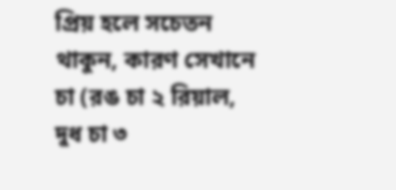প্রিয় হলে সচেতন থাকুন, কারণ সেখানে চা (রঙ চা ২ রিয়াল, দুধ চা ৩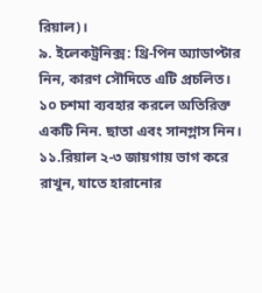রিয়াল)।
৯. ইলেকট্রনিক্স: থ্রি-পিন অ্যাডাপ্টার নিন, কারণ সৌদিতে এটি প্রচলিত।
১০ চশমা ব্যবহার করলে অতিরিক্ত একটি নিন. ছাতা এবং সানগ্লাস নিন।
১১.রিয়াল ২-৩ জায়গায় ভাগ করে রাখুন, যাতে হারানোর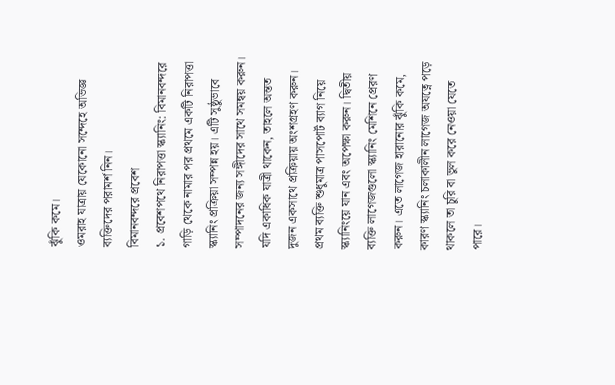ঝুঁকি কমে।
ওমরাহ যাত্রায় যেকোনো সন্দেহে অভিজ্ঞ ব্যক্তিদের পরামর্শ নিন।
বিমানবন্দরে প্রবেশ
১. প্রবেশপথে নিরাপত্তা স্ক্যানিং: বিমানবন্দরে গাড়ি থেকে নামার পর প্রথমে একটি নিরাপত্তা স্ক্যানিং প্রক্রিয়া সম্পন্ন হয়। এটি সুষ্ঠুভাবে সম্পাদনের জন্য সঙ্গীদের সাথে সমন্বয় করুন। যদি একাধিক যাত্রী থাকেন, তাহলে অন্তত দুজন একসাথে প্রক্রিয়ায় অংশগ্রহণ করুন। প্রথম ব্যক্তি শুধুমাত্র পাসপোর্ট ব্যাগ নিয়ে স্ক্যানিংয়ে যান এবং অপেক্ষা করুন। দ্বিতীয় ব্যক্তি লাগেজগুলো স্ক্যানিং মেশিনে প্রেরণ করুন। এতে লাগেজ হারানোর ঝুঁকি কমে, কারণ স্ক্যানিং চলাকালীন লাগেজ অযত্নে পড়ে থাকলে তা চুরি বা ভুল করে নেওয়া যেতে পারে।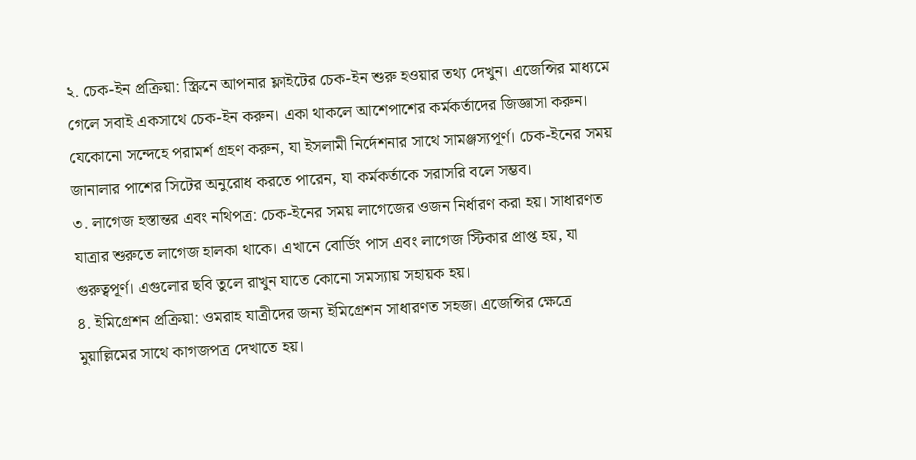২. চেক-ইন প্রক্রিয়া: স্ক্রিনে আপনার ফ্লাইটের চেক-ইন শুরু হওয়ার তথ্য দেখুন। এজেন্সির মাধ্যমে গেলে সবাই একসাথে চেক-ইন করুন। একা থাকলে আশেপাশের কর্মকর্তাদের জিজ্ঞাসা করুন। যেকোনো সন্দেহে পরামর্শ গ্রহণ করুন, যা ইসলামী নির্দেশনার সাথে সামঞ্জস্যপূর্ণ। চেক-ইনের সময় জানালার পাশের সিটের অনুরোধ করতে পারেন, যা কর্মকর্তাকে সরাসরি বলে সম্ভব।
৩. লাগেজ হস্তান্তর এবং নথিপত্র: চেক-ইনের সময় লাগেজের ওজন নির্ধারণ করা হয়। সাধারণত যাত্রার শুরুতে লাগেজ হালকা থাকে। এখানে বোর্ডিং পাস এবং লাগেজ স্টিকার প্রাপ্ত হয়, যা গুরুত্বপূর্ণ। এগুলোর ছবি তুলে রাখুন যাতে কোনো সমস্যায় সহায়ক হয়।
৪. ইমিগ্রেশন প্রক্রিয়া: ওমরাহ যাত্রীদের জন্য ইমিগ্রেশন সাধারণত সহজ। এজেন্সির ক্ষেত্রে মুয়াল্লিমের সাথে কাগজপত্র দেখাতে হয়।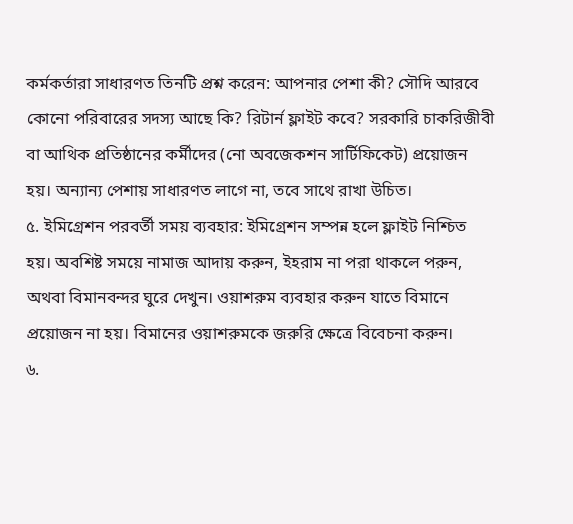কর্মকর্তারা সাধারণত তিনটি প্রশ্ন করেন: আপনার পেশা কী? সৌদি আরবে কোনো পরিবারের সদস্য আছে কি? রিটার্ন ফ্লাইট কবে? সরকারি চাকরিজীবী বা আথিক প্রতিষ্ঠানের কর্মীদের (নো অবজেকশন সার্টিফিকেট) প্রয়োজন হয়। অন্যান্য পেশায় সাধারণত লাগে না, তবে সাথে রাখা উচিত।
৫. ইমিগ্রেশন পরবর্তী সময় ব্যবহার: ইমিগ্রেশন সম্পন্ন হলে ফ্লাইট নিশ্চিত হয়। অবশিষ্ট সময়ে নামাজ আদায় করুন, ইহরাম না পরা থাকলে পরুন, অথবা বিমানবন্দর ঘুরে দেখুন। ওয়াশরুম ব্যবহার করুন যাতে বিমানে প্রয়োজন না হয়। বিমানের ওয়াশরুমকে জরুরি ক্ষেত্রে বিবেচনা করুন।
৬.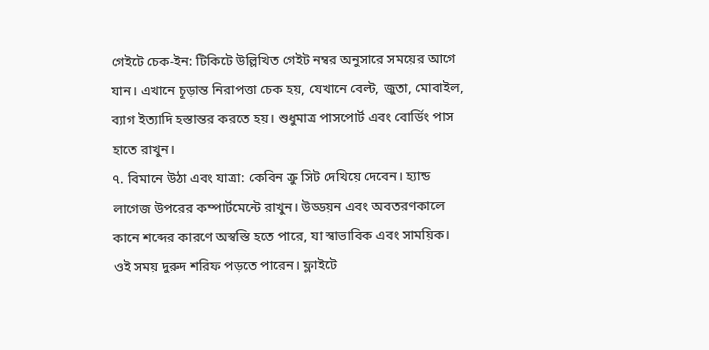গেইটে চেক-ইন: টিকিটে উল্লিখিত গেইট নম্বর অনুসারে সময়ের আগে যান। এখানে চূড়ান্ত নিরাপত্তা চেক হয়, যেখানে বেল্ট, জুতা, মোবাইল, ব্যাগ ইত্যাদি হস্তান্তর করতে হয়। শুধুমাত্র পাসপোর্ট এবং বোর্ডিং পাস হাতে রাখুন।
৭. বিমানে উঠা এবং যাত্রা: কেবিন ক্রু সিট দেখিয়ে দেবেন। হ্যান্ড লাগেজ উপরের কম্পার্টমেন্টে রাখুন। উড্ডয়ন এবং অবতরণকালে কানে শব্দের কারণে অস্বস্তি হতে পারে, যা স্বাভাবিক এবং সাময়িক। ওই সময় দুরুদ শরিফ পড়তে পারেন। ফ্লাইটে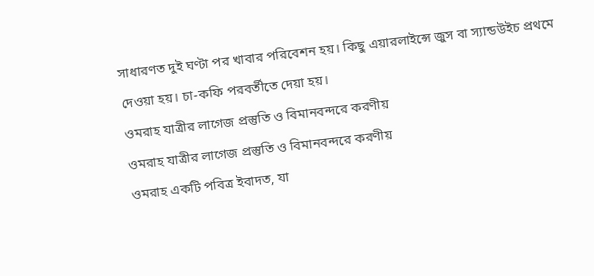সাধারণত দুই ঘণ্টা পর খাবার পরিবেশন হয়। কিছু এয়ারলাইন্সে জুস বা স্যান্ডউইচ প্রথমে দেওয়া হয়। চা-কফি পরবর্তীতে দেয়া হয়।
ওমরাহ যাত্রীর লাগেজ প্রস্তুতি ও বিমানবন্দরে করণীয়
ওমরাহ যাত্রীর লাগেজ প্রস্তুতি ও বিমানবন্দরে করণীয়
ওমরাহ একটি পবিত্র ইবাদত, যা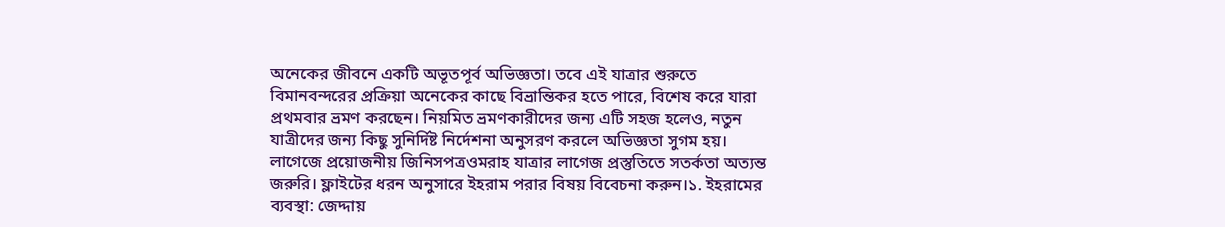অনেকের জীবনে একটি অভূতপূর্ব অভিজ্ঞতা। তবে এই যাত্রার শুরুতে বিমানবন্দরের প্রক্রিয়া অনেকের কাছে বিভ্রান্তিকর হতে পারে, বিশেষ করে যারা প্রথমবার ভ্রমণ করছেন। নিয়মিত ভ্রমণকারীদের জন্য এটি সহজ হলেও, নতুন যাত্রীদের জন্য কিছু সুনির্দিষ্ট নির্দেশনা অনুসরণ করলে অভিজ্ঞতা সুগম হয়। লাগেজে প্রয়োজনীয় জিনিসপত্রওমরাহ যাত্রার লাগেজ প্রস্তুতিতে সতর্কতা অত্যন্ত জরুরি। ফ্লাইটের ধরন অনুসারে ইহরাম পরার বিষয় বিবেচনা করুন।১. ইহরামের ব্যবস্থা: জেদ্দায়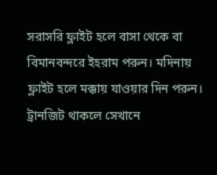সরাসরি ফ্লাইট হলে বাসা থেকে বা বিমানবন্দরে ইহরাম পরুন। মদিনায় ফ্লাইট হলে মক্কায় যাওয়ার দিন পরুন। ট্রানজিট থাকলে সেখানে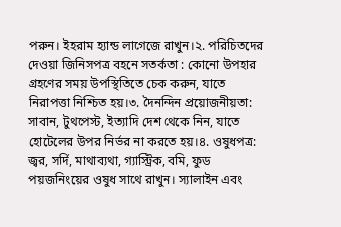পরুন। ইহরাম হ্যান্ড লাগেজে রাখুন।২. পরিচিতদের দেওয়া জিনিসপত্র বহনে সতর্কতা : কোনো উপহার গ্রহণের সময় উপস্থিতিতে চেক করুন, যাতে নিরাপত্তা নিশ্চিত হয়।৩. দৈনন্দিন প্রয়োজনীয়তা: সাবান, টুথপেস্ট, ইত্যাদি দেশ থেকে নিন, যাতে হোটেলের উপর নির্ভর না করতে হয়।৪. ওষুধপত্র: জ্বর, সর্দি, মাথাব্যথা, গ্যাস্ট্রিক, বমি, ফুড পয়জনিংয়ের ওষুধ সাথে রাখুন। স্যালাইন এবং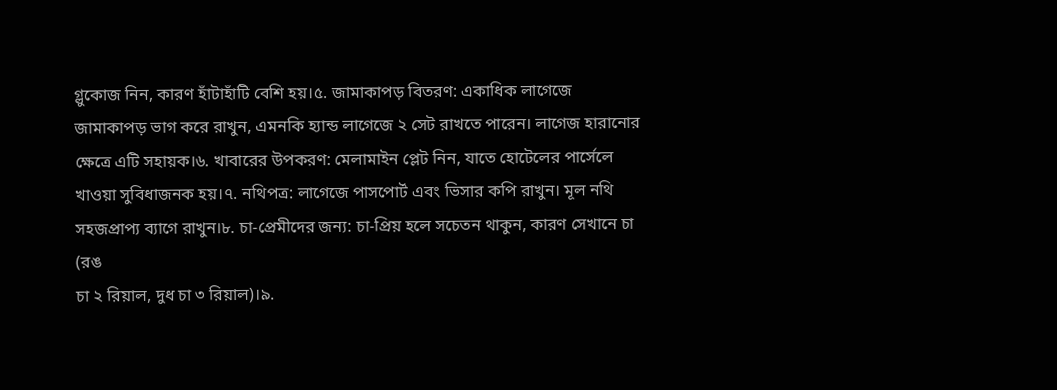গ্লুকোজ নিন, কারণ হাঁটাহাঁটি বেশি হয়।৫. জামাকাপড় বিতরণ: একাধিক লাগেজে জামাকাপড় ভাগ করে রাখুন, এমনকি হ্যান্ড লাগেজে ২ সেট রাখতে পারেন। লাগেজ হারানোর ক্ষেত্রে এটি সহায়ক।৬. খাবারের উপকরণ: মেলামাইন প্লেট নিন, যাতে হোটেলের পার্সেলে খাওয়া সুবিধাজনক হয়।৭. নথিপত্র: লাগেজে পাসপোর্ট এবং ভিসার কপি রাখুন। মূল নথি সহজপ্রাপ্য ব্যাগে রাখুন।৮. চা-প্রেমীদের জন্য: চা-প্রিয় হলে সচেতন থাকুন, কারণ সেখানে চা (রঙ
চা ২ রিয়াল, দুধ চা ৩ রিয়াল)।৯.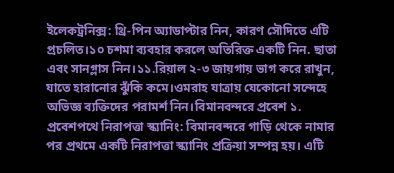ইলেকট্রনিক্স: থ্রি-পিন অ্যাডাপ্টার নিন, কারণ সৌদিতে এটি প্রচলিত।১০ চশমা ব্যবহার করলে অতিরিক্ত একটি নিন. ছাতা এবং সানগ্লাস নিন।১১.রিয়াল ২-৩ জায়গায় ভাগ করে রাখুন, যাতে হারানোর ঝুঁকি কমে।ওমরাহ যাত্রায় যেকোনো সন্দেহে অভিজ্ঞ ব্যক্তিদের পরামর্শ নিন।বিমানবন্দরে প্রবেশ ১. প্রবেশপথে নিরাপত্তা স্ক্যানিং: বিমানবন্দরে গাড়ি থেকে নামার পর প্রথমে একটি নিরাপত্তা স্ক্যানিং প্রক্রিয়া সম্পন্ন হয়। এটি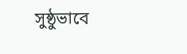সুষ্ঠুভাবে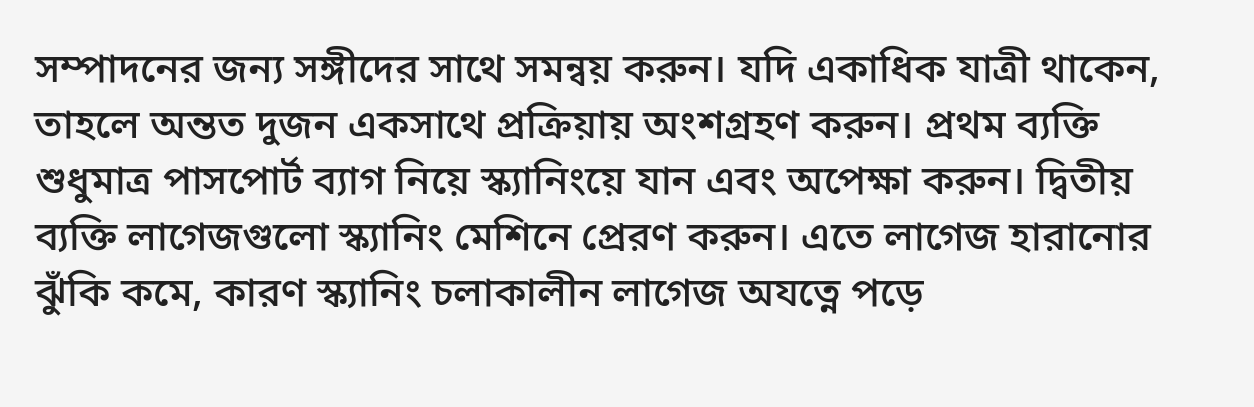সম্পাদনের জন্য সঙ্গীদের সাথে সমন্বয় করুন। যদি একাধিক যাত্রী থাকেন, তাহলে অন্তত দুজন একসাথে প্রক্রিয়ায় অংশগ্রহণ করুন। প্রথম ব্যক্তি শুধুমাত্র পাসপোর্ট ব্যাগ নিয়ে স্ক্যানিংয়ে যান এবং অপেক্ষা করুন। দ্বিতীয় ব্যক্তি লাগেজগুলো স্ক্যানিং মেশিনে প্রেরণ করুন। এতে লাগেজ হারানোর ঝুঁকি কমে, কারণ স্ক্যানিং চলাকালীন লাগেজ অযত্নে পড়ে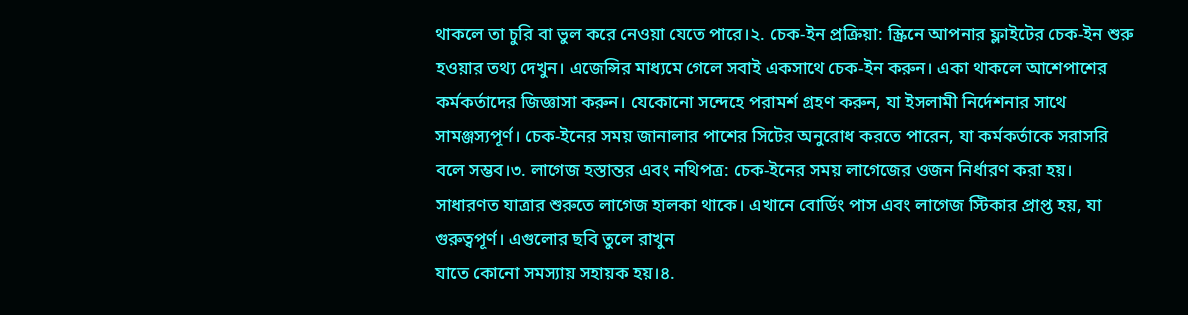থাকলে তা চুরি বা ভুল করে নেওয়া যেতে পারে।২. চেক-ইন প্রক্রিয়া: স্ক্রিনে আপনার ফ্লাইটের চেক-ইন শুরু হওয়ার তথ্য দেখুন। এজেন্সির মাধ্যমে গেলে সবাই একসাথে চেক-ইন করুন। একা থাকলে আশেপাশের কর্মকর্তাদের জিজ্ঞাসা করুন। যেকোনো সন্দেহে পরামর্শ গ্রহণ করুন, যা ইসলামী নির্দেশনার সাথে সামঞ্জস্যপূর্ণ। চেক-ইনের সময় জানালার পাশের সিটের অনুরোধ করতে পারেন, যা কর্মকর্তাকে সরাসরি বলে সম্ভব।৩. লাগেজ হস্তান্তর এবং নথিপত্র: চেক-ইনের সময় লাগেজের ওজন নির্ধারণ করা হয়। সাধারণত যাত্রার শুরুতে লাগেজ হালকা থাকে। এখানে বোর্ডিং পাস এবং লাগেজ স্টিকার প্রাপ্ত হয়, যা গুরুত্বপূর্ণ। এগুলোর ছবি তুলে রাখুন
যাতে কোনো সমস্যায় সহায়ক হয়।৪.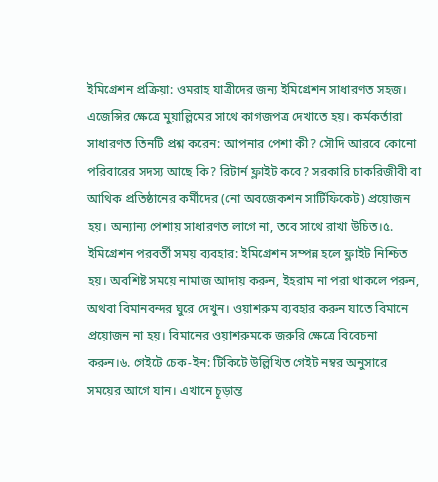ইমিগ্রেশন প্রক্রিয়া: ওমরাহ যাত্রীদের জন্য ইমিগ্রেশন সাধারণত সহজ। এজেন্সির ক্ষেত্রে মুয়াল্লিমের সাথে কাগজপত্র দেখাতে হয়। কর্মকর্তারা সাধারণত তিনটি প্রশ্ন করেন: আপনার পেশা কী? সৌদি আরবে কোনো পরিবারের সদস্য আছে কি? রিটার্ন ফ্লাইট কবে? সরকারি চাকরিজীবী বা আথিক প্রতিষ্ঠানের কর্মীদের (নো অবজেকশন সার্টিফিকেট) প্রয়োজন হয়। অন্যান্য পেশায় সাধারণত লাগে না, তবে সাথে রাখা উচিত।৫. ইমিগ্রেশন পরবর্তী সময় ব্যবহার: ইমিগ্রেশন সম্পন্ন হলে ফ্লাইট নিশ্চিত হয়। অবশিষ্ট সময়ে নামাজ আদায় করুন, ইহরাম না পরা থাকলে পরুন, অথবা বিমানবন্দর ঘুরে দেখুন। ওয়াশরুম ব্যবহার করুন যাতে বিমানে প্রয়োজন না হয়। বিমানের ওয়াশরুমকে জরুরি ক্ষেত্রে বিবেচনা করুন।৬. গেইটে চেক-ইন: টিকিটে উল্লিখিত গেইট নম্বর অনুসারে সময়ের আগে যান। এখানে চূড়ান্ত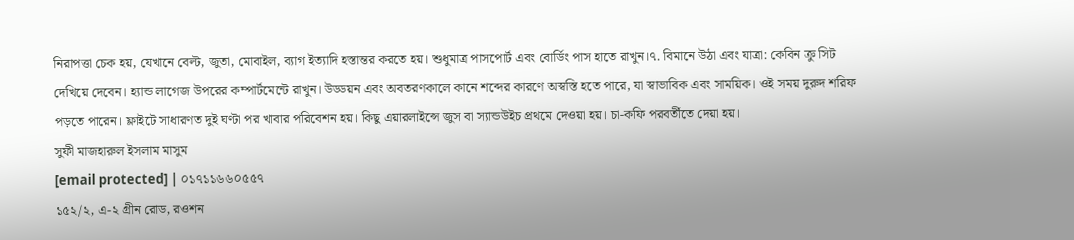নিরাপত্তা চেক হয়, যেখানে বেল্ট, জুতা, মোবাইল, ব্যাগ ইত্যাদি হস্তান্তর করতে হয়। শুধুমাত্র পাসপোর্ট এবং বোর্ডিং পাস হাতে রাখুন।৭. বিমানে উঠা এবং যাত্রা: কেবিন ক্রু সিট দেখিয়ে দেবেন। হ্যান্ড লাগেজ উপরের কম্পার্টমেন্টে রাখুন। উড্ডয়ন এবং অবতরণকালে কানে শব্দের কারণে অস্বস্তি হতে পারে, যা স্বাভাবিক এবং সাময়িক। ওই সময় দুরুদ শরিফ পড়তে পারেন। ফ্লাইটে সাধারণত দুই ঘণ্টা পর খাবার পরিবেশন হয়। কিছু এয়ারলাইন্সে জুস বা স্যান্ডউইচ প্রথমে দেওয়া হয়। চা-কফি পরবর্তীতে দেয়া হয়।
সুফী মাজহারুল ইসলাম মাসুম
[email protected] | ০১৭১১৬৬০৫৫৭
১৫২/২, এ-২ গ্রীন রোড, রওশন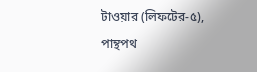টাওয়ার (লিফটের-৫),
পান্থপথ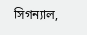সিগন্যাল,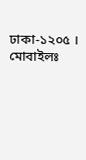ঢাকা-১২০৫ । মোবাইলঃ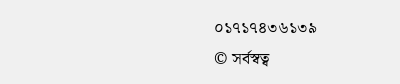০১৭১৭৪৩৬১৩৯
© সর্বস্বত্ব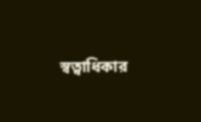স্বত্বাধিকার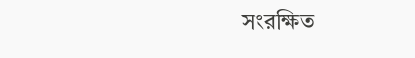সংরক্ষিত